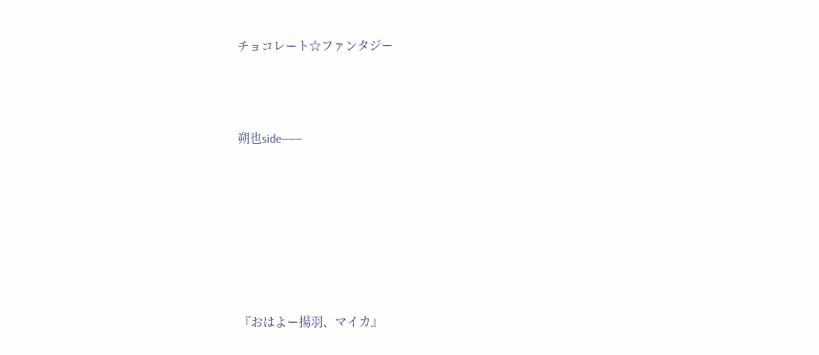チョコレート☆ファンタジー




朔也side―――









『おはよー揚羽、マイカ』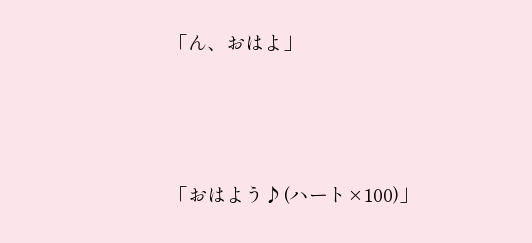「ん、おはよ」



「おはよう♪(ハート×100)」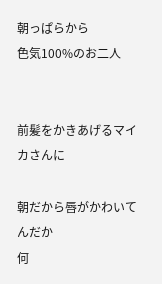朝っぱらから
色気100%のお二人


前髪をかきあげるマイカさんに

朝だから唇がかわいてんだか
何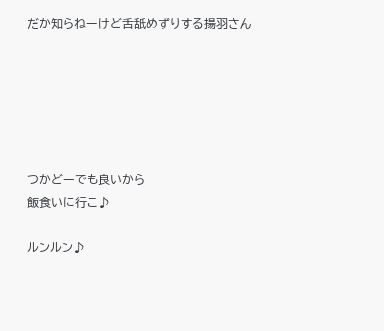だか知らねーけど舌舐めずりする揚羽さん






つかどーでも良いから
飯食いに行こ♪

ルンルン♪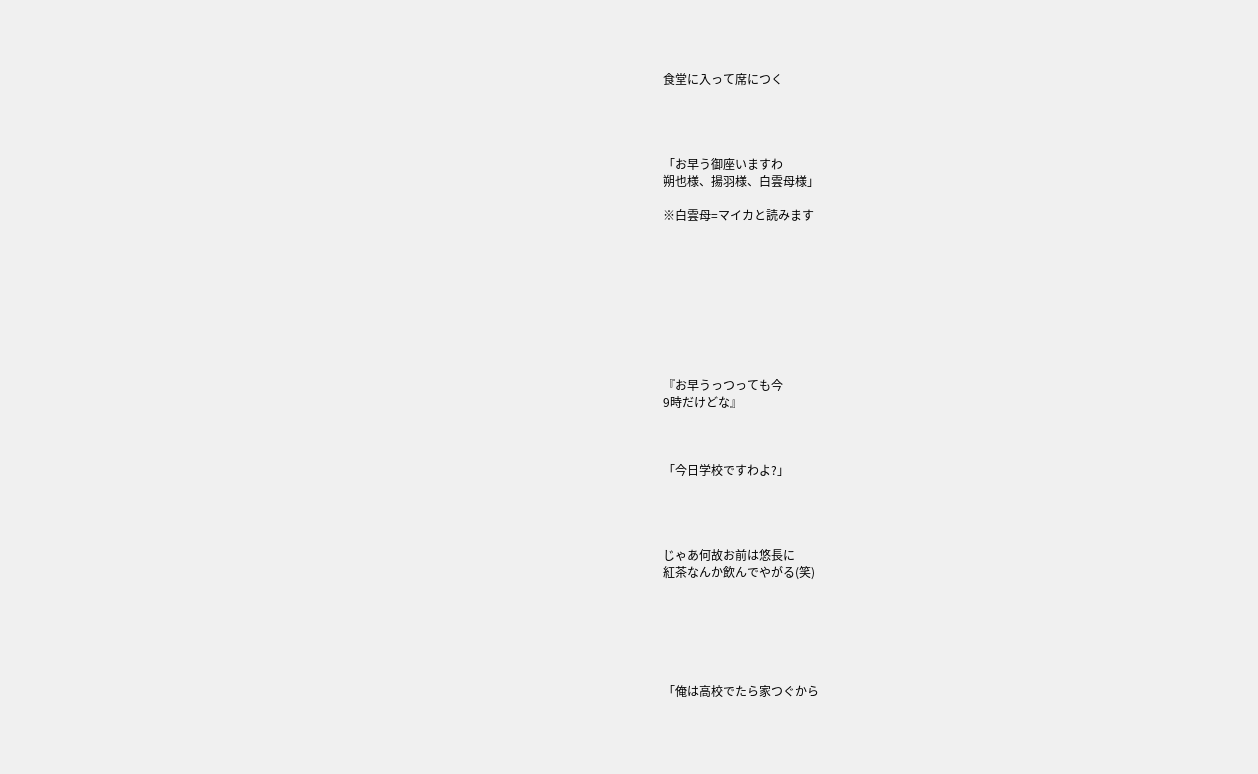食堂に入って席につく




「お早う御座いますわ
朔也様、揚羽様、白雲母様」

※白雲母=マイカと読みます









『お早うっつっても今
9時だけどな』



「今日学校ですわよ?」




じゃあ何故お前は悠長に
紅茶なんか飲んでやがる(笑)






「俺は高校でたら家つぐから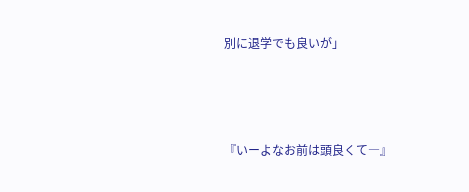別に退学でも良いが」



『いーよなお前は頭良くて―』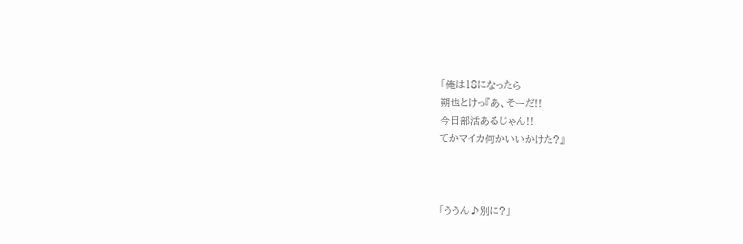「俺は18になったら
朔也とけっ『あ、そーだ!!
今日部活あるじゃん!!
てかマイカ何かいいかけた?』



「ううん♪別に?」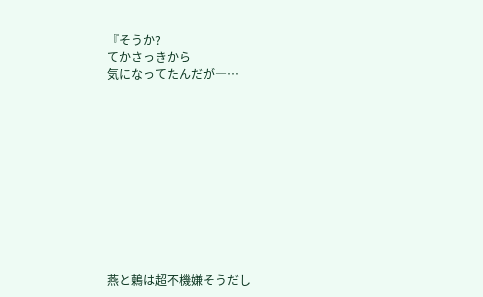『そうか?
てかさっきから
気になってたんだが―…











燕と鶫は超不機嫌そうだし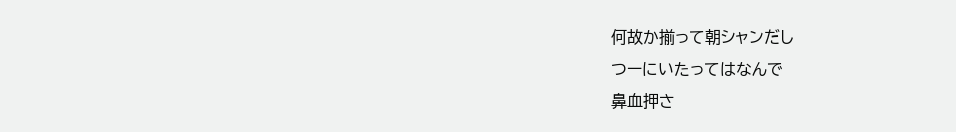何故か揃って朝シャンだし
つーにいたってはなんで
鼻血押さ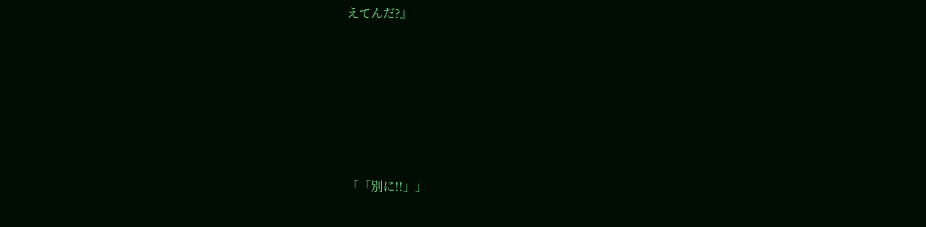えてんだ?』






「「別に!!」」